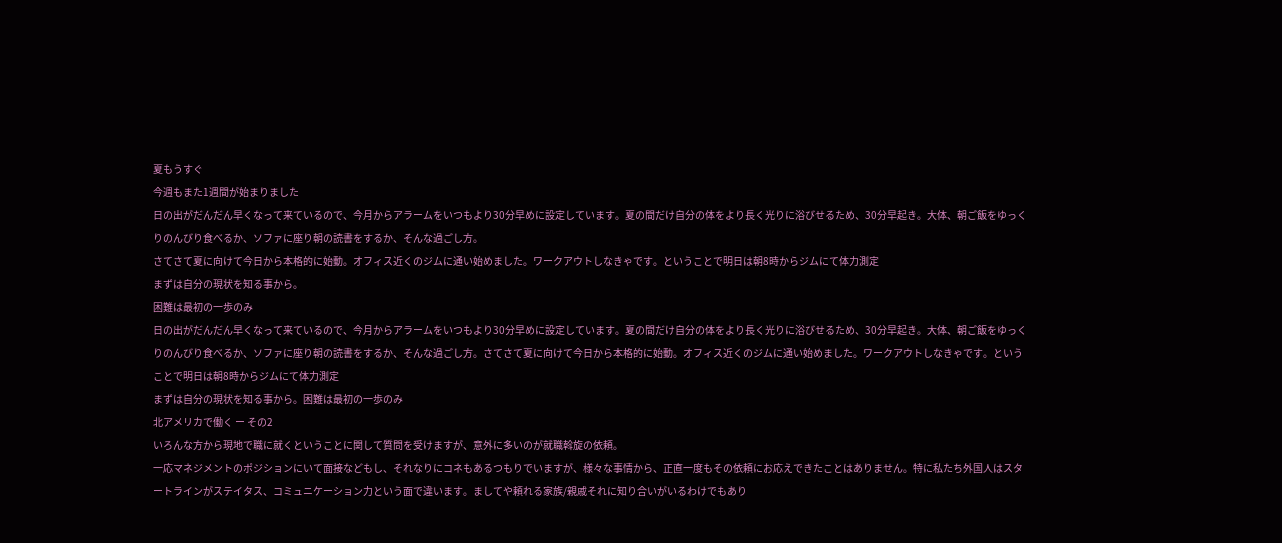夏もうすぐ
今週もまた1週間が始まりました
日の出がだんだん早くなって来ているので、今月からアラームをいつもより30分早めに設定しています。夏の間だけ自分の体をより長く光りに浴びせるため、30分早起き。大体、朝ご飯をゆっくりのんびり食べるか、ソファに座り朝の読書をするか、そんな過ごし方。
さてさて夏に向けて今日から本格的に始動。オフィス近くのジムに通い始めました。ワークアウトしなきゃです。ということで明日は朝8時からジムにて体力測定
まずは自分の現状を知る事から。
困難は最初の一歩のみ
日の出がだんだん早くなって来ているので、今月からアラームをいつもより30分早めに設定しています。夏の間だけ自分の体をより長く光りに浴びせるため、30分早起き。大体、朝ご飯をゆっくりのんびり食べるか、ソファに座り朝の読書をするか、そんな過ごし方。さてさて夏に向けて今日から本格的に始動。オフィス近くのジムに通い始めました。ワークアウトしなきゃです。ということで明日は朝8時からジムにて体力測定
まずは自分の現状を知る事から。困難は最初の一歩のみ
北アメリカで働く ー その2
いろんな方から現地で職に就くということに関して質問を受けますが、意外に多いのが就職斡旋の依頼。
一応マネジメントのポジションにいて面接などもし、それなりにコネもあるつもりでいますが、様々な事情から、正直一度もその依頼にお応えできたことはありません。特に私たち外国人はスタートラインがステイタス、コミュニケーション力という面で違います。ましてや頼れる家族/親戚それに知り合いがいるわけでもあり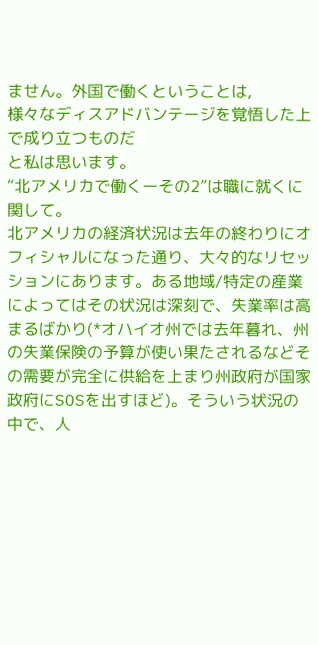ません。外国で働くということは,
様々なディスアドバンテージを覚悟した上で成り立つものだ
と私は思います。
“北アメリカで働くーその2”は職に就くに関して。
北アメリカの経済状況は去年の終わりにオフィシャルになった通り、大々的なリセッションにあります。ある地域/特定の産業によってはその状況は深刻で、失業率は高まるばかり(*オハイオ州では去年暮れ、州の失業保険の予算が使い果たされるなどその需要が完全に供給を上まり州政府が国家政府にSOSを出すほど)。そういう状況の中で、人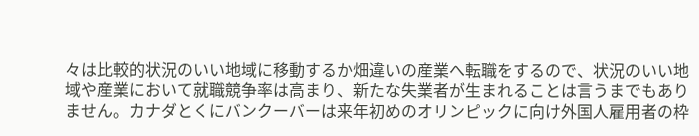々は比較的状況のいい地域に移動するか畑違いの産業へ転職をするので、状況のいい地域や産業において就職競争率は高まり、新たな失業者が生まれることは言うまでもありません。カナダとくにバンクーバーは来年初めのオリンピックに向け外国人雇用者の枠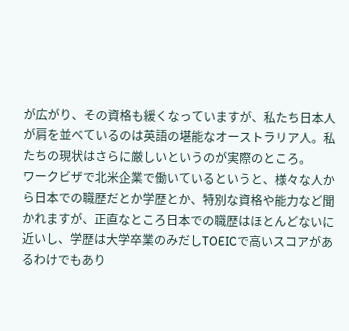が広がり、その資格も緩くなっていますが、私たち日本人が肩を並べているのは英語の堪能なオーストラリア人。私たちの現状はさらに厳しいというのが実際のところ。
ワークビザで北米企業で働いているというと、様々な人から日本での職歴だとか学歴とか、特別な資格や能力など聞かれますが、正直なところ日本での職歴はほとんどないに近いし、学歴は大学卒業のみだしTOEICで高いスコアがあるわけでもあり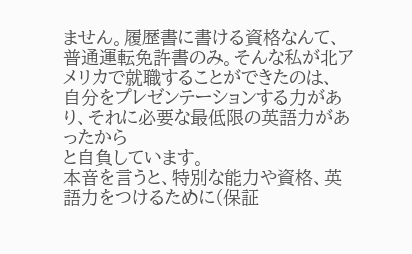ません。履歴書に書ける資格なんて、普通運転免許書のみ。そんな私が北アメリカで就職することができたのは、
自分をプレゼンテーションする力があり、それに必要な最低限の英語力があったから
と自負しています。
本音を言うと、特別な能力や資格、英語力をつけるために(保証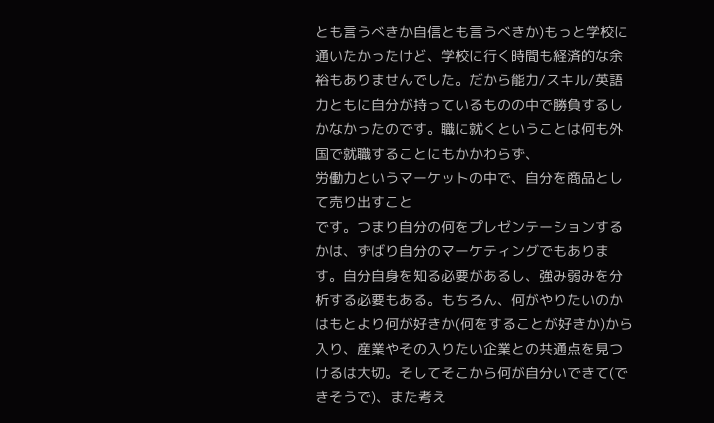とも言うべきか自信とも言うべきか)もっと学校に通いたかったけど、学校に行く時間も経済的な余裕もありませんでした。だから能力/スキル/英語力ともに自分が持っているものの中で勝負するしかなかったのです。職に就くということは何も外国で就職することにもかかわらず、
労働力というマーケットの中で、自分を商品として売り出すこと
です。つまり自分の何をプレゼンテーションするかは、ずばり自分のマーケティングでもあります。自分自身を知る必要があるし、強み弱みを分析する必要もある。もちろん、何がやりたいのかはもとより何が好きか(何をすることが好きか)から入り、産業やその入りたい企業との共通点を見つけるは大切。そしてそこから何が自分いできて(できそうで)、また考え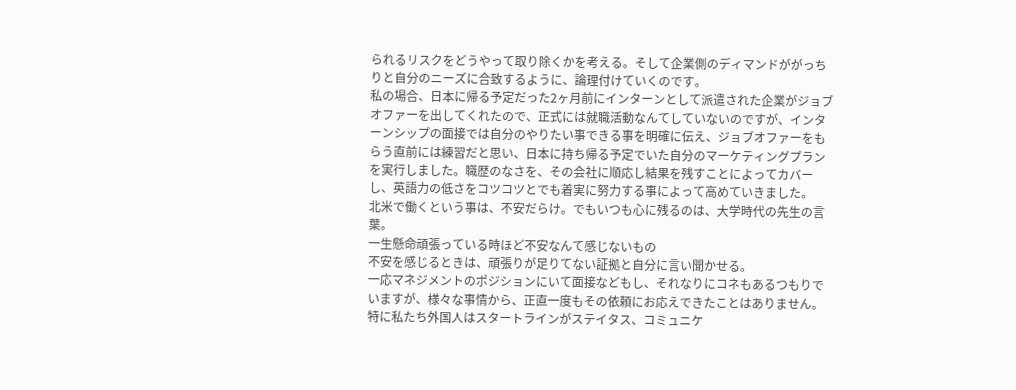られるリスクをどうやって取り除くかを考える。そして企業側のディマンドががっちりと自分のニーズに合致するように、論理付けていくのです。
私の場合、日本に帰る予定だった2ヶ月前にインターンとして派遣された企業がジョブオファーを出してくれたので、正式には就職活動なんてしていないのですが、インターンシップの面接では自分のやりたい事できる事を明確に伝え、ジョブオファーをもらう直前には練習だと思い、日本に持ち帰る予定でいた自分のマーケティングプランを実行しました。職歴のなさを、その会社に順応し結果を残すことによってカバーし、英語力の低さをコツコツとでも着実に努力する事によって高めていきました。
北米で働くという事は、不安だらけ。でもいつも心に残るのは、大学時代の先生の言葉。
一生懸命頑張っている時ほど不安なんて感じないもの
不安を感じるときは、頑張りが足りてない証拠と自分に言い聞かせる。
一応マネジメントのポジションにいて面接などもし、それなりにコネもあるつもりでいますが、様々な事情から、正直一度もその依頼にお応えできたことはありません。特に私たち外国人はスタートラインがステイタス、コミュニケ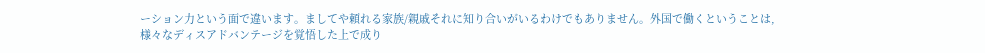ーション力という面で違います。ましてや頼れる家族/親戚それに知り合いがいるわけでもありません。外国で働くということは,
様々なディスアドバンテージを覚悟した上で成り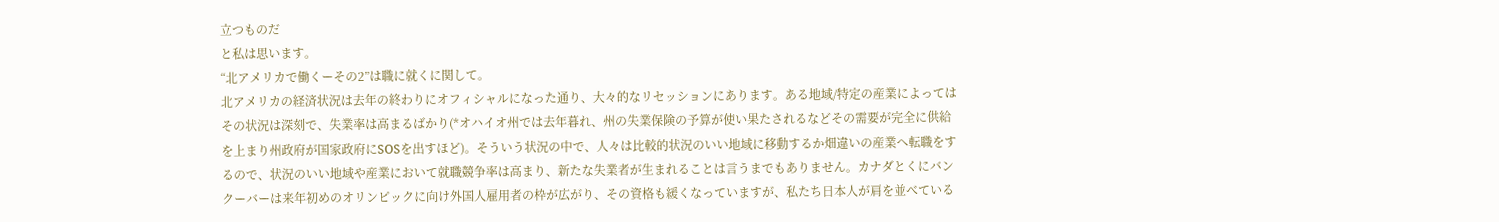立つものだ
と私は思います。
“北アメリカで働くーその2”は職に就くに関して。
北アメリカの経済状況は去年の終わりにオフィシャルになった通り、大々的なリセッションにあります。ある地域/特定の産業によってはその状況は深刻で、失業率は高まるばかり(*オハイオ州では去年暮れ、州の失業保険の予算が使い果たされるなどその需要が完全に供給を上まり州政府が国家政府にSOSを出すほど)。そういう状況の中で、人々は比較的状況のいい地域に移動するか畑違いの産業へ転職をするので、状況のいい地域や産業において就職競争率は高まり、新たな失業者が生まれることは言うまでもありません。カナダとくにバンクーバーは来年初めのオリンピックに向け外国人雇用者の枠が広がり、その資格も緩くなっていますが、私たち日本人が肩を並べている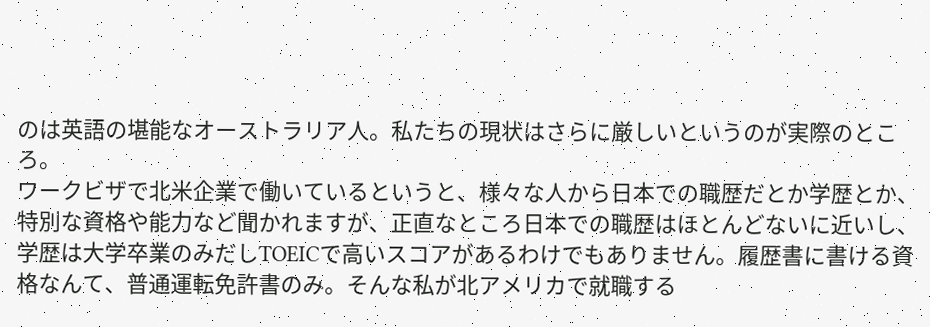のは英語の堪能なオーストラリア人。私たちの現状はさらに厳しいというのが実際のところ。
ワークビザで北米企業で働いているというと、様々な人から日本での職歴だとか学歴とか、特別な資格や能力など聞かれますが、正直なところ日本での職歴はほとんどないに近いし、学歴は大学卒業のみだしTOEICで高いスコアがあるわけでもありません。履歴書に書ける資格なんて、普通運転免許書のみ。そんな私が北アメリカで就職する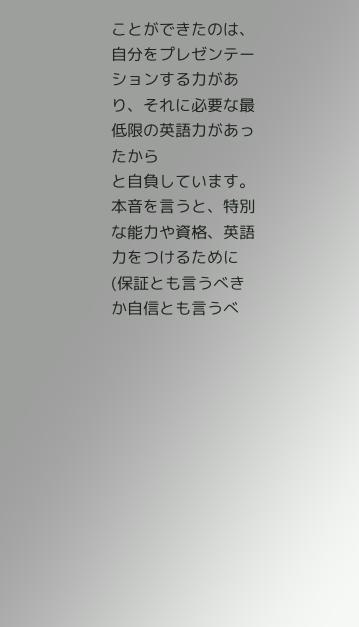ことができたのは、
自分をプレゼンテーションする力があり、それに必要な最低限の英語力があったから
と自負しています。
本音を言うと、特別な能力や資格、英語力をつけるために(保証とも言うべきか自信とも言うべ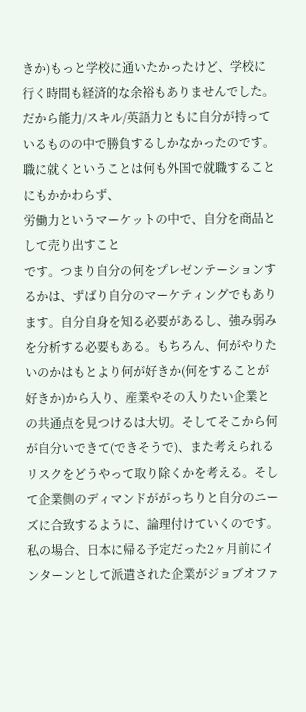きか)もっと学校に通いたかったけど、学校に行く時間も経済的な余裕もありませんでした。だから能力/スキル/英語力ともに自分が持っているものの中で勝負するしかなかったのです。職に就くということは何も外国で就職することにもかかわらず、
労働力というマーケットの中で、自分を商品として売り出すこと
です。つまり自分の何をプレゼンテーションするかは、ずばり自分のマーケティングでもあります。自分自身を知る必要があるし、強み弱みを分析する必要もある。もちろん、何がやりたいのかはもとより何が好きか(何をすることが好きか)から入り、産業やその入りたい企業との共通点を見つけるは大切。そしてそこから何が自分いできて(できそうで)、また考えられるリスクをどうやって取り除くかを考える。そして企業側のディマンドががっちりと自分のニーズに合致するように、論理付けていくのです。
私の場合、日本に帰る予定だった2ヶ月前にインターンとして派遣された企業がジョブオファ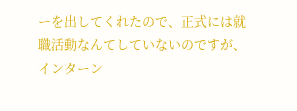ーを出してくれたので、正式には就職活動なんてしていないのですが、インターン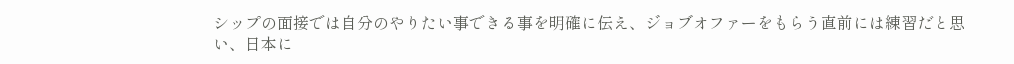シップの面接では自分のやりたい事できる事を明確に伝え、ジョブオファーをもらう直前には練習だと思い、日本に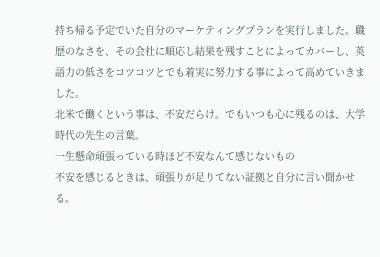持ち帰る予定でいた自分のマーケティングプランを実行しました。職歴のなさを、その会社に順応し結果を残すことによってカバーし、英語力の低さをコツコツとでも着実に努力する事によって高めていきました。
北米で働くという事は、不安だらけ。でもいつも心に残るのは、大学時代の先生の言葉。
一生懸命頑張っている時ほど不安なんて感じないもの
不安を感じるときは、頑張りが足りてない証拠と自分に言い聞かせる。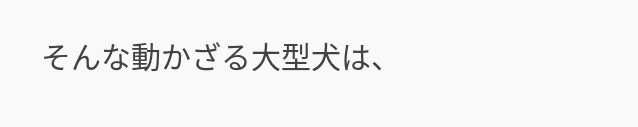そんな動かざる大型犬は、